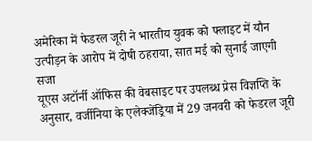अमेरिका में फेडरल जूरी ने भारतीय युवक को फ्लाइट में यौन उत्पीड़न के आरोप में दोषी ठहराया, सात मई को सुनाई जाएगी सजा
यूएस अटॉर्नी ऑफिस की वेबसाइट पर उपलब्ध प्रेस विज्ञप्ति के अनुसार, वर्जीनिया के एलेक्जेंड्रिया में 29 जनवरी को फेडरल जूरी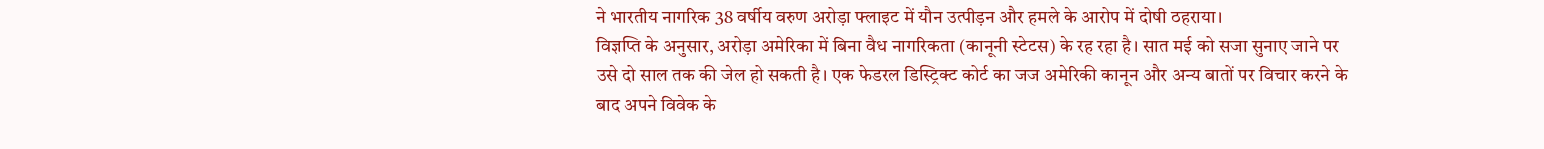ने भारतीय नागरिक 38 वर्षीय वरुण अरोड़ा फ्लाइट में यौन उत्पीड़न और हमले के आरोप में दोषी ठहराया।
विज्ञप्ति के अनुसार, अरोड़ा अमेरिका में बिना वैध नागरिकता (कानूनी स्टेटस) के रह रहा है। सात मई को सजा सुनाए जाने पर उसे दो साल तक की जेल हो सकती है। एक फेडरल डिस्ट्रिक्ट कोर्ट का जज अमेरिकी कानून और अन्य बातों पर विचार करने के बाद अपने विवेक के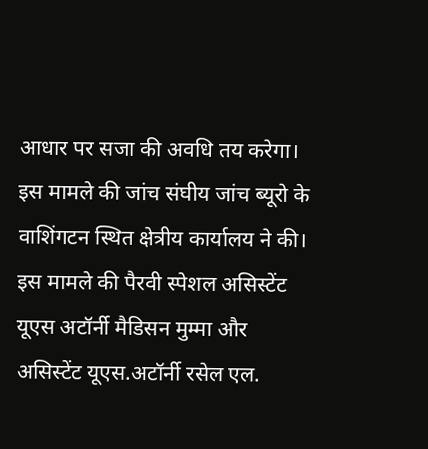आधार पर सजा की अवधि तय करेगा। इस मामले की जांच संघीय जांच ब्यूरो के वाशिंगटन स्थित क्षेत्रीय कार्यालय ने की। इस मामले की पैरवी स्पेशल असिस्टेंट यूएस अटॉर्नी मैडिसन मुम्मा और असिस्टेंट यूएस.अटॉर्नी रसेल एल.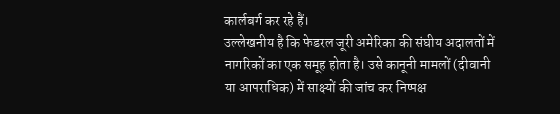कार्लबर्ग कर रहे हैं।
उल्लेखनीय है कि फेडरल जूरी अमेरिका की संघीय अदालतों में नागरिकों का एक समूह होता है। उसे कानूनी मामलों (दीवानी या आपराधिक) में साक्ष्यों की जांच कर निष्पक्ष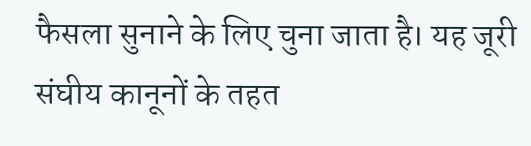फैसला सुनाने के लिए चुना जाता है। यह जूरी संघीय कानूनों के तहत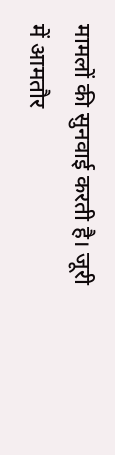मामलों की सुनवाई करती है। जूरी में आमतौर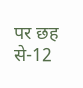पर छह से-12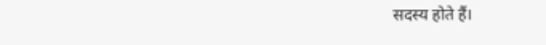सदस्य होते हैं।